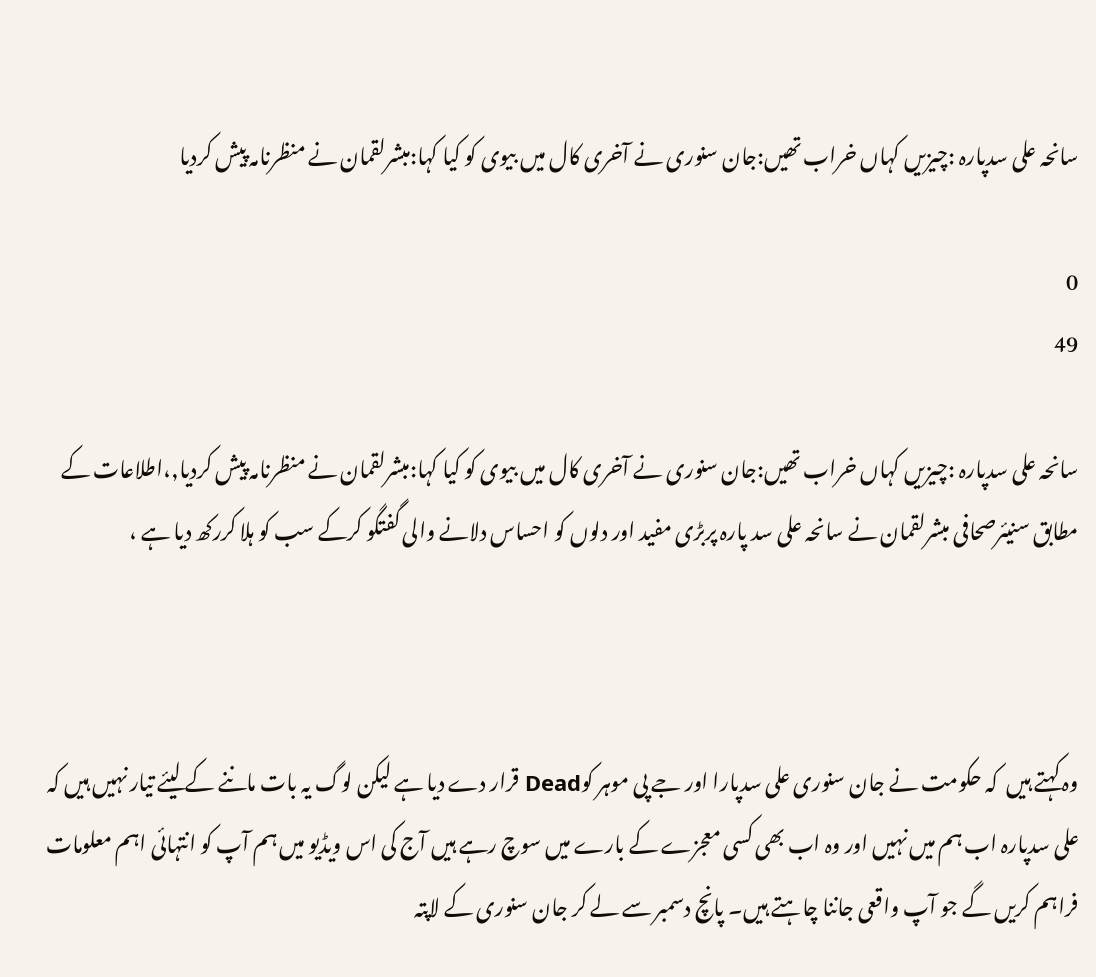سانحہ علی سدپارہ :چیزیں کہاں خراب تھیں:جان سنوری نے آخری کال میں بیوی کو کیا کہا:مبشرلقمان نے منظرنامہ پیش کردیا

0
49

سانحہ علی سدپارہ :چیزیں کہاں خراب تھیں:جان سنوری نے آخری کال میں بیوی کو کیا کہا:مبشرلقمان نے منظرنامہ پیش کردیا,،اطلاعات کے مطابق سنیئرصحافی مبشرلقمان نے سانحہ علی سد پارہ پربڑی مفید اور دلوں کو احساس دلانے والی گفتگو کرکے سب کو ہلا کررکھ دیا ہے ،



وہ کہتے ہیں  کہ حکومت نے جان سنوری علی سدپارا اور جے پی موہر کوDead قرار دے دیا ہے لیکن لوگ یہ بات ماننے کے لیئے تیار نہیں ہیں کہ علی سدپارہ اب ہم میں نہیں اور وہ اب بھی کسی معجزے کے بارے میں سوچ رہے ہیں آج کی اس ویڈیو میں ہم آپ کو انتہائی اہم معلومات فراہم کریں گے جو آپ واقعی جاننا چاہتے ہیں۔ پانچ دسمبر سے لے کر جان سنوری کے لاپتہ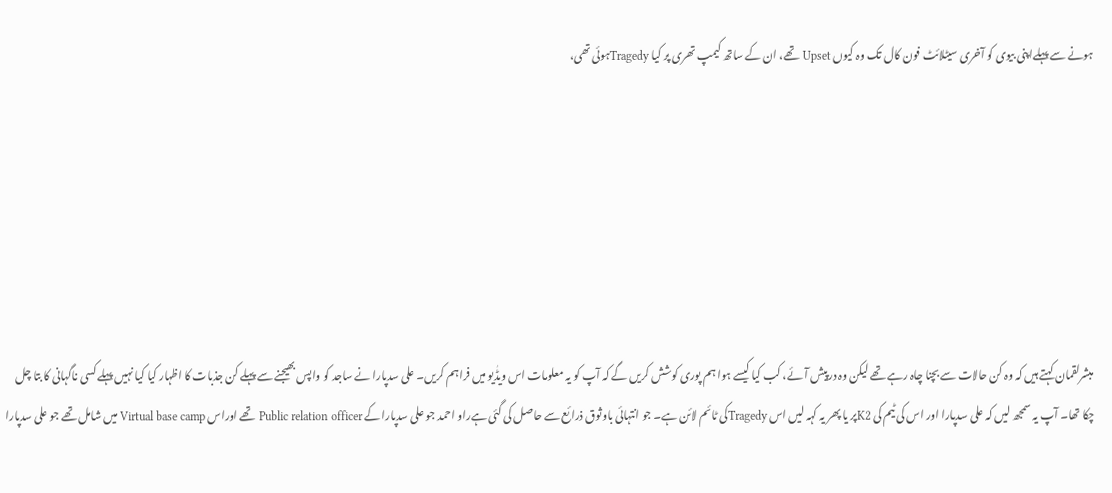ہونے سے پہلےاپنی بیوی کو آخری سیٹلائٹ فون کال تک وہ کیوں Upset تھے، ان کے ساتھ کیمپ تھری پر کیا Tragedyہوئی تھی،







مبشرلقمان کہتے ہیں کہ وہ کن حالات سے بچنا چاہ رہے تھے لیکن وہ درپیش آئے، کب کیا کیسے ہوا ہم پوری کوشش کریں گے کہ آپ کو یہ معلومات اس ویڈٰیو میں فراہم کریں۔ علی سدپارا نے ساجد کو واپس بھیجنے سے پہلے کن جذبات کا اظہار کیا کیا نہیں پہلے کسی ناگہانی کا بتا چل چکا تھا۔ آپ یہ سمجھ لیں کہ علی سدپارا اور اس کی ٹیم کی K2پر یا پھر یہ کہہ لیں اس Tragedyکی ٹائم لائن ہے۔ جو انتہائی باوثوق ذرائع سے حاصل کی گئی ہےراو احمد جو علی سدپارا کے Public relation officer تھے اوراس Virtual base camp میں شامل تھے جو علی سدپارا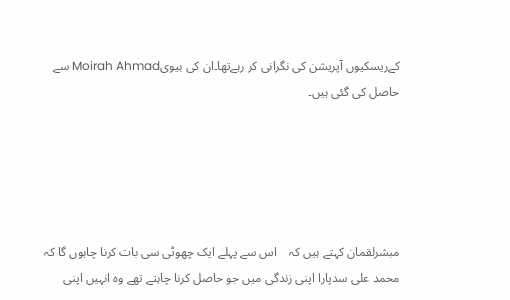کےریسکیوں آپریشن کی نگرانی کر رہےتھا۔ان کی بیویMoirah Ahmad سے حاصل کی گئی ہیں۔





مبشرلقمان کہتے ہیں کہ    اس سے پہلے ایک چھوٹی سی بات کرنا چاہوں گا کہ محمد علی سدپارا اپنی زندگی میں جو حاصل کرنا چاہتے تھے وہ انہیں اپنی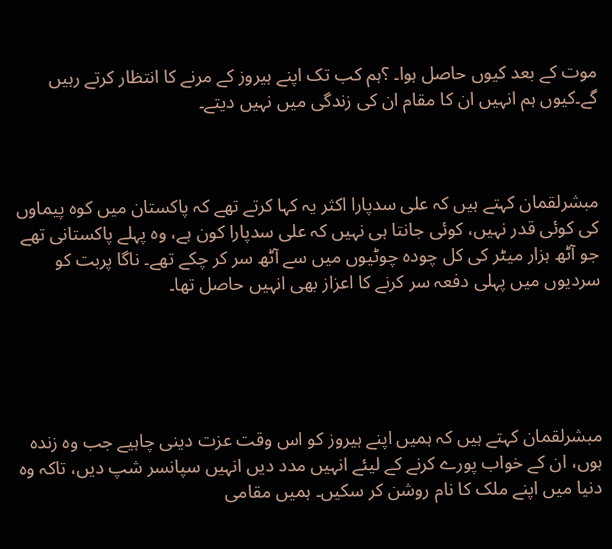موت کے بعد کیوں حاصل ہوا۔ ؟ہم کب تک اپنے ہیروز کے مرنے کا انتظار کرتے رہیں گے۔کیوں ہم انہیں ان کا مقام ان کی زندگی میں نہیں دیتے۔



مبشرلقمان کہتے ہیں کہ علی سدپارا اکثر یہ کہا کرتے تھے کہ پاکستان میں کوہ پیماوں کی کوئی قدر نہیں، کوئی جانتا ہی نہیں کہ علی سدپارا کون ہے، وہ پہلے پاکستانی تھے جو آٹھ ہزار میٹر کی کل چودہ چوٹیوں میں سے آٹھ سر کر چکے تھے۔ ناگا پربت کو سردیوں میں پہلی دفعہ سر کرنے کا اعزاز بھی انہیں حاصل تھا۔





مبشرلقمان کہتے ہیں کہ ہمیں اپنے ہیروز کو اس وقت عزت دینی چاہیے جب وہ زندہ ہوں، ان کے خواب پورے کرنے کے لیئے انہیں مدد دیں انہیں سپانسر شپ دیں، تاکہ وہ دنیا میں اپنے ملک کا نام روشن کر سکیں۔ ہمیں مقامی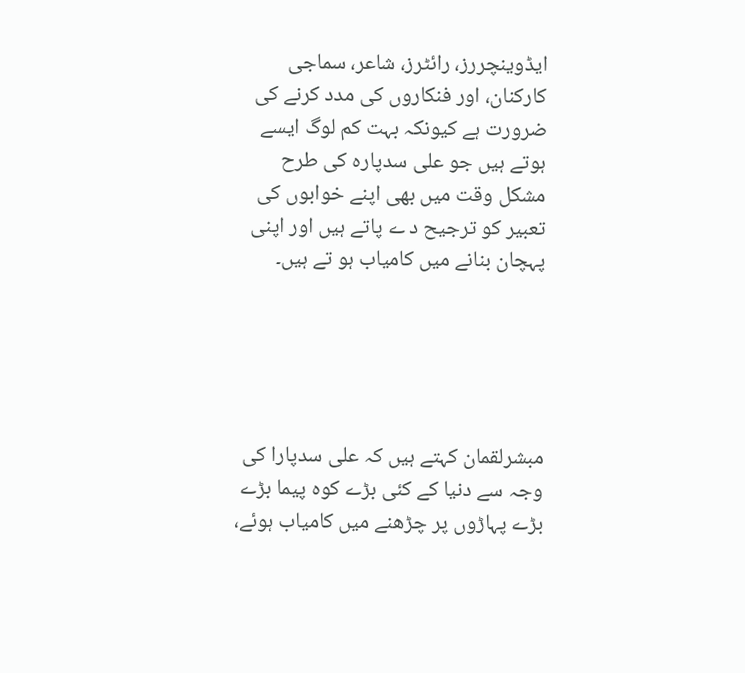ایڈوینچررز، رائٹرز، شاعر، سماجی کارکنان، اور فنکاروں کی مدد کرنے کی ضرورت ہے کیونکہ بہت کم لوگ ایسے ہوتے ہیں جو علی سدپارہ کی طرح مشکل وقت میں بھی اپنے خوابوں کی تعبیر کو ترجیح د ے پاتے ہیں اور اپنی پہچان بنانے میں کامیاب ہو تے ہیں۔





مبشرلقمان کہتے ہیں کہ علی سدپارا کی وجہ سے دنیا کے کئی بڑے کوہ پیما بڑے بڑے پہاڑوں پر چڑھنے میں کامیاب ہوئے،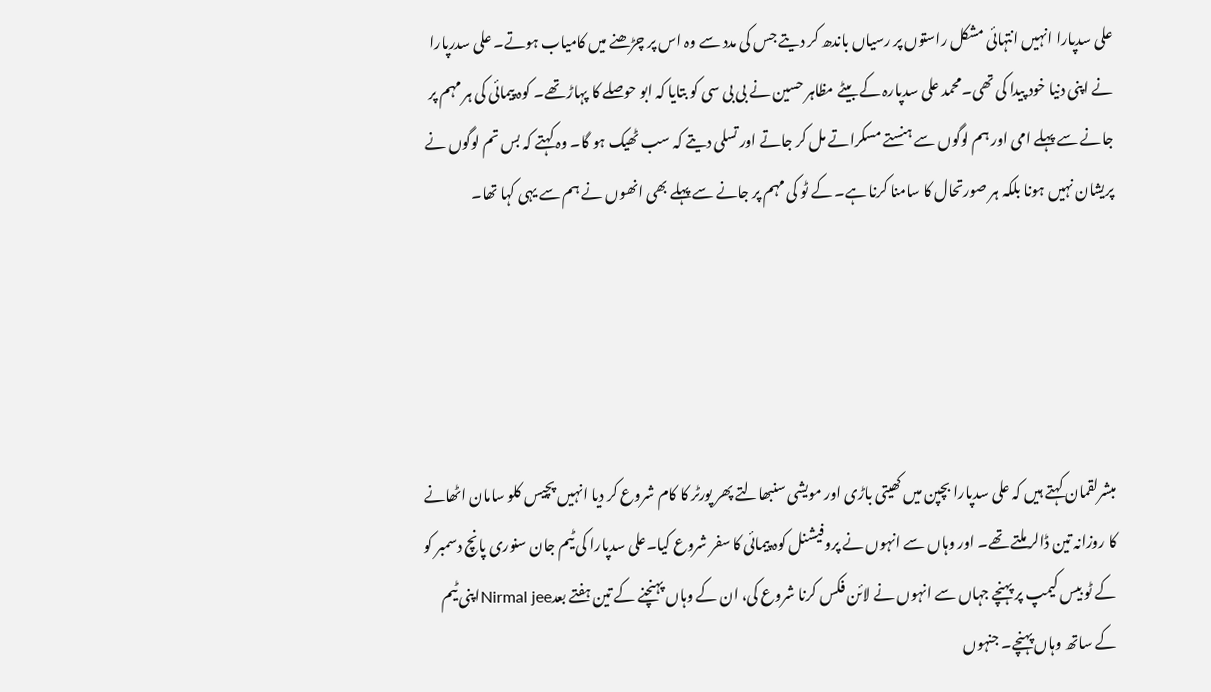علی سدپارا انہیں انتہائی مشکل راستوں پر رسیاں باندھ کر دیتے جس کی مدد سے وہ اس پر چڑھنے میں کامیاب ہوتے۔ علی سدرپارا نے اپنی دنیا خود پیدا کی تھی۔محمد علی سدپارہ کے بیٹے مظاہر حسین نے بی بی سی کو بتایا کہ ابو حوصلے کا پہاڑ تھے۔ کوہ پیمائی کی ہر مہم پر جانے سے پہلے امی اور ہم لوگوں سے ہنستے مسکراتے مل کر جاتے اور تسلی دیتے کہ سب ٹھیک ہو گا۔ وہ کہتے کہ بس تم لوگوں نے پریشان نہیں ہونا بلکہ ہر صورتحال کا سامنا کرنا ہے۔ کے ٹو کی مہم پر جانے سے پہلے بھی انھوں نے ہم سے یہی کہا تھا۔





مبشرلقمان کہتے ہیں کہ علی سدپارا بچپن میں کھیتی باڑی اور مویشی سنبھالتے پھر پورٹر کا کام شروع کر دیا انہیں پچیس کلو سامان اٹھانے کا روزانہ تین ڈالر ملتے تھے۔ اور وہاں سے انہوں نے پروفیشنل کوہ پیمائی کا سفر شروع کیا۔علی سدپارا کی ٹیم جان سنوری پانچ دسمبر کو کے ٹو بیس کیمپ پر پہنچے جہاں سے انہوں نے لائن فکس کرنا شروع کی، ان کے وہاں پہنچنے کے تین ہفتے بعدNirmal jeeاپنی ٹیم کے ساتھ وہاں پہنچے۔ جنہوں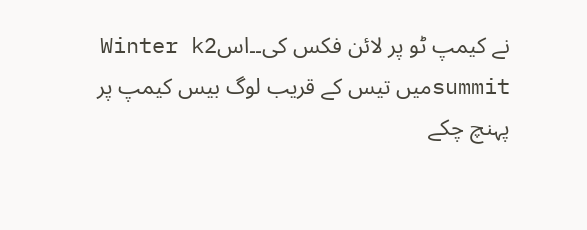نے کیمپ ٹو پر لائن فکس کی۔۔اسWinter k2 summitمیں تیس کے قریب لوگ بیس کیمپ پر پہنچ چکے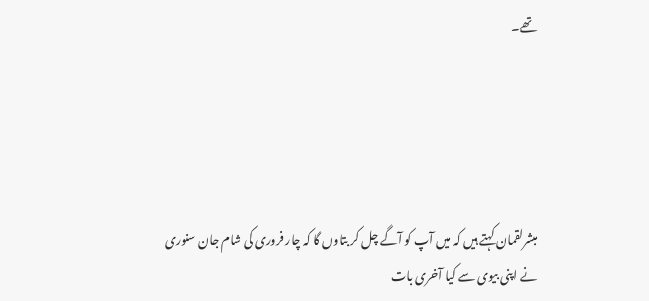تھے۔





مبشرلقمان کہتے ہیں کہ میں آپ کو آگے چل کر بتاوں گا کہ چار فروری کی شام جان سنوری نے اپنی بیوی سے کیا آخری بات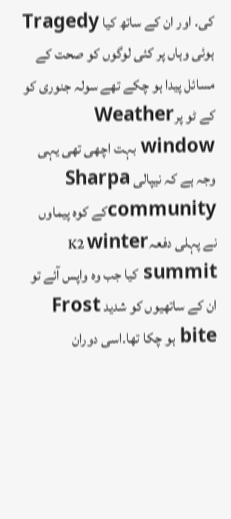کی۔ اور ان کے ساتھ کیا Tragedy ہوئی وہاں پر کئی لوگوں کو صحت کے مسائل پیدا ہو چکے تھے سولہ جنوری کو کے ٹو پرWeather window بہت اچھی تھی یہی وجہ ہے کہ نیپالی Sharpa communityکے کوہ پیماوں نے پہلی دفعہK2 winter summit کیا جب وہ واپس آئے تو ان کے ساتھیوں کو شدید Frost bite ہو چکا تھا۔اسی دوران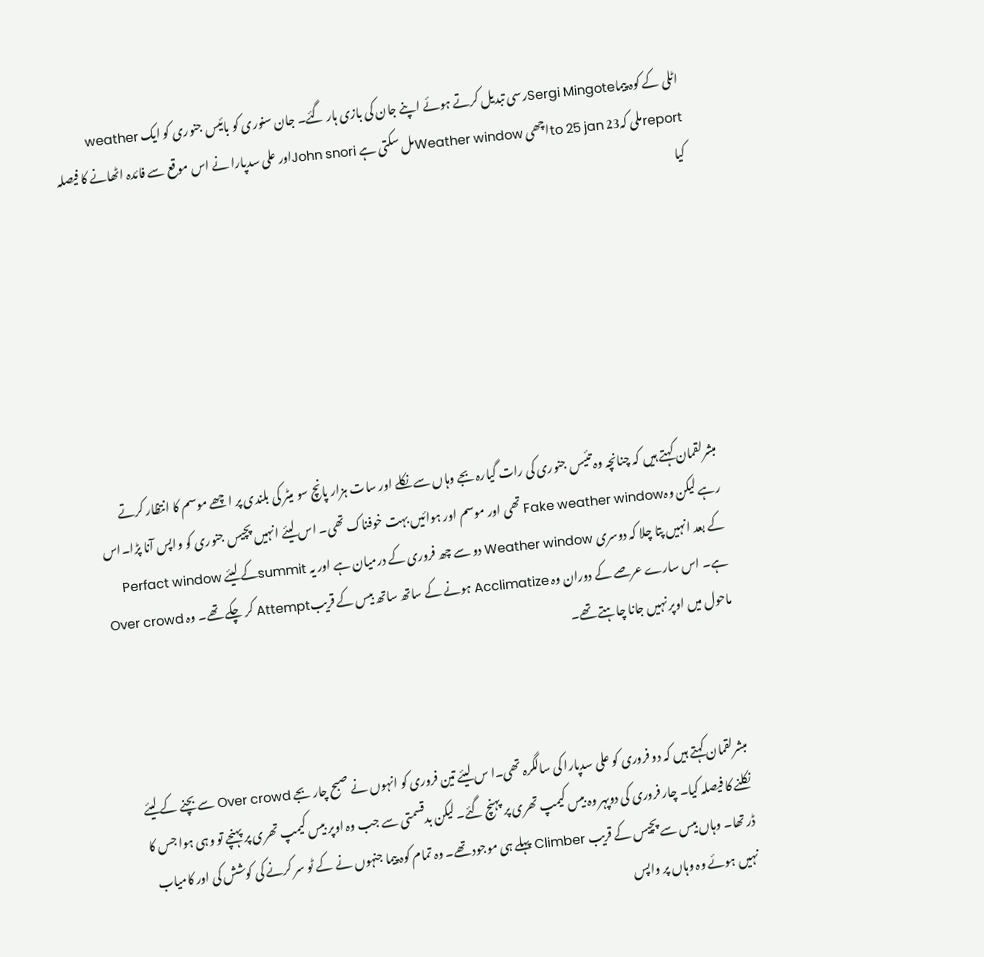اٹلی کے کوہ پیماSergi Mingoteرسی تبدیل کرتے ہوئے اپنے جان کی بازی ہار گئے۔ جان سنوری کو بائیس جنوری کو ایک weather reportملی کہ23 to 25 janاچھی Weather windowمل سکتی ہے John snoriاور علی سدپارا نے اس موقع سے فائدہ اٹھانے کا فیصلہ کیا







مبشرلقمان کہتے ہیں کہ چنانچہ وہ تئیس جنوری کی رات گیارہ بجے وہاں سے نکلے اور سات ہزار پانچ سو میٹر کی بلندی پر اچھے موسم کا انتظار کرتے رہے لیکن وہFake weather window تھی اور موسم اور ہوائیں بہت خوفناک تھی۔ اس لیئے انہیں پچیس جنوری کو واپس آنا پڑا۔اس کے بعد انہیں پتا چلا کہ دوسری Weather window دو سے چھ فروری کے درمیان ہے اور یہ summitکے لیئے Perfact window ہے۔ اس سارے عرصے کے دوران وہ Acclimatize ہونے کے ساتھ ساتھ بیس کے قریبAttempt کر چکے تھے۔ وہ Over crowd ماحول میں اوپر نہیں جانا چاہتے تھے۔



مبشرلقمان کہتے ہیں کہ دو فروری کو علی سدپارا کی سالگرہ تھی۔ا س لیئے تین فروری کو انہوں نے صبح چار بجے Over crowd سے بچنے کے لیئے نکلنے کا فیصلہ کیا۔ چار فروری کی دوپہر وہ بیس کیمپ تھری پر پہنچ گئے۔ لیکن بدقسمتی سے جب وہ اوپر بیس کیمپ تھری پر پہنچے تو وہی ہوا جس کا ڈر تھا۔ وہاں بیس سے پچیس کے قریب Climber پہلے ہی موجود تھے۔ وہ تمام کوہ پیما جنہوں نے کے ٹو سر کرنے کی کوشش کی اور کامیاب نہیں ہوئے وہ وہاں پر واپس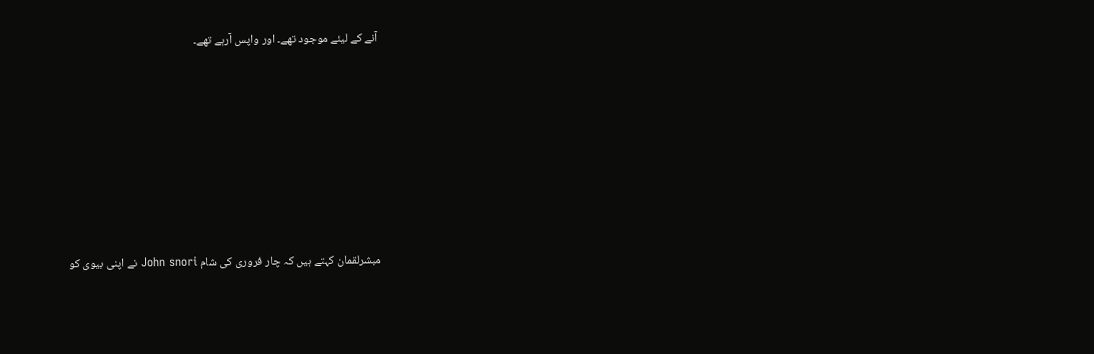آنے کے لیئے موجود تھے۔ اور واپس آرہے تھے۔







مبشرلقمان کہتے ہیں کہ چار فروری کی شام John snori نے اپنی بیوی کو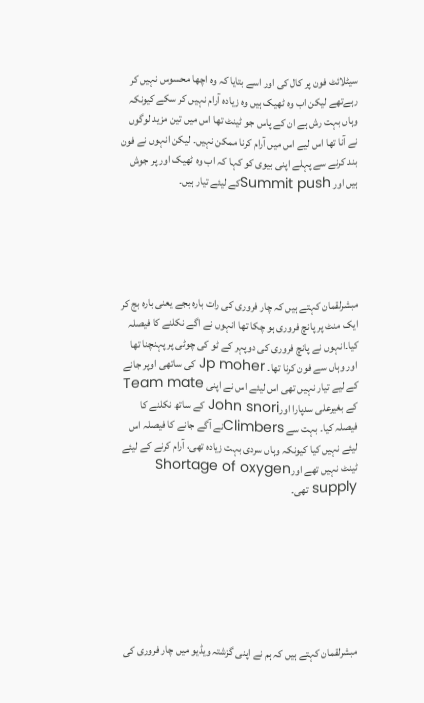سیٹلائٹ فون پر کال کی اور اسے بتایا کہ وہ اچھا محسوس نہیں کر رہےتھے لیکن اب وہ ٹھیک ہیں وہ زیادہ آرام نہیں کر سکے کیونکہ وہاں بہت رش ہے ان کے پاس جو ٹینٹ تھا اس میں تین مزید لوگوں نے آنا تھا اس لیے اس میں آرام کرنا ممکن نہیں۔ لیکن انہوں نے فون بند کرنے سے پہلے اپنی بیوی کو کہا کہ اب وہ ٹھیک اور پر جوش ہیں اور Summit pushکے لیئے تیار ہیں۔





مبشرلقمان کہتے ہیں کہ چار فروری کی رات بارہ بجے یعنی بارہ بج کر ایک منٹ پر پانچ فروری ہو چکا تھا انہوں نے اگے نکلنے کا فیصلہ کیا۔انہوں نے پانچ فروری کی دوپہر کے ٹو کی چوٹی پر پہنچنا تھا اور وہاں سے فون کرنا تھا۔ Jp moher کی ساتھی اوپر جانے کے لیے تیار نہیں تھی اس لیئے اس نے اپنی Team mate کے بغیرعلی سدپارا اورJohn snori کے ساتھ نکلنے کا فیصلہ کیا۔ بہت سے Climbersنے آگے جانے کا فیصلہ اس لیئے نہیں کیا کیونکہ وہاں سردی بہت زیادہ تھی، آرام کرنے کے لیئے ٹینٹ نہیں تھے اورShortage of oxygen supply تھی۔







مبشرلقمان کہتے ہیں کہ ہم نے اپنی گزشتہ ویڈیو میں چار فروری کی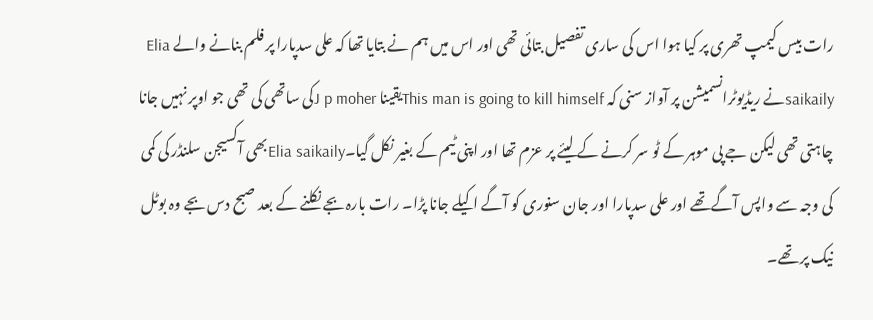رات بیس کیمپ تھری پر کیا ہوا اس کی ساری تفصیل بتائی تھی اور اس میں ہم نے بتایا تھا کہ علی سدپارا پر فلم بنانے والے Elia saikailyنے ریڈیوٹرانسمیشن پر آواز سنی کہ This man is going to kill himselfیقینا J p moherکی ساتھی کی تھی جو اوپر نہیں جانا چاہتی تھی لیکن جے پی موہر کے ٹو سر کرنے کے لیئے پر عزم تھا اور اپنی ٹیم کے بغیر نکل گیا۔Elia saikailyبھی آکسیجن سلنڈر کی کمی کی وجہ سے واپس آگےتھے اور علی سدپارا اور جان سنوری کو آگے اکیلے جانا پڑا۔ رات بارہ بجے نکلنے کے بعد صبح دس بجے وہ بوٹل نیک پر تھے۔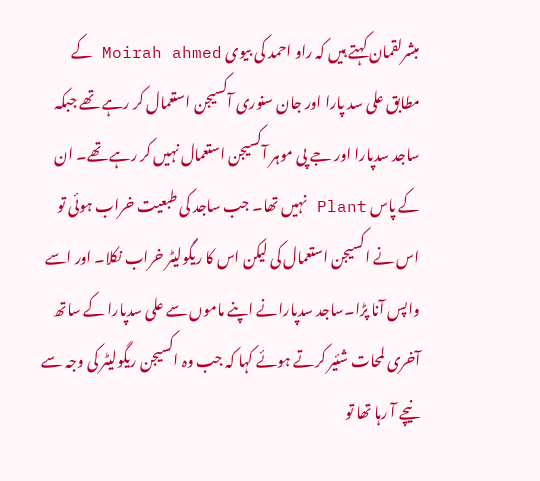مبشرلقمان کہتے ہیں کہ راو احمد کی بیوی Moirah ahmed کے مطابق علی سد پارا اور جان سنوری آکسیجن استعمال کر رہے تھے جبکہ ساجد سدپارا اور جے پی موہر آکسیجن استعمال نہیں کر رہے تھے۔ ان کے پاس Plant نہیں تھا۔ جب ساجد کی طبعیت خراب ہوئی تو اس نے اکسیجن استعمال کی لیکن اس کا ریگولیٹر خراب نکلا۔ اور اسے واپس آنا پڑا۔ساجد سدپارانے اپنے ماموں سے علی سدپارا کے ساتھ آخری لمحات شئیر کرتے ہوئے کہا کہ جب وہ اکسیجن ریگولیٹر کی وجہ سے نیچے آ رہا تھا تو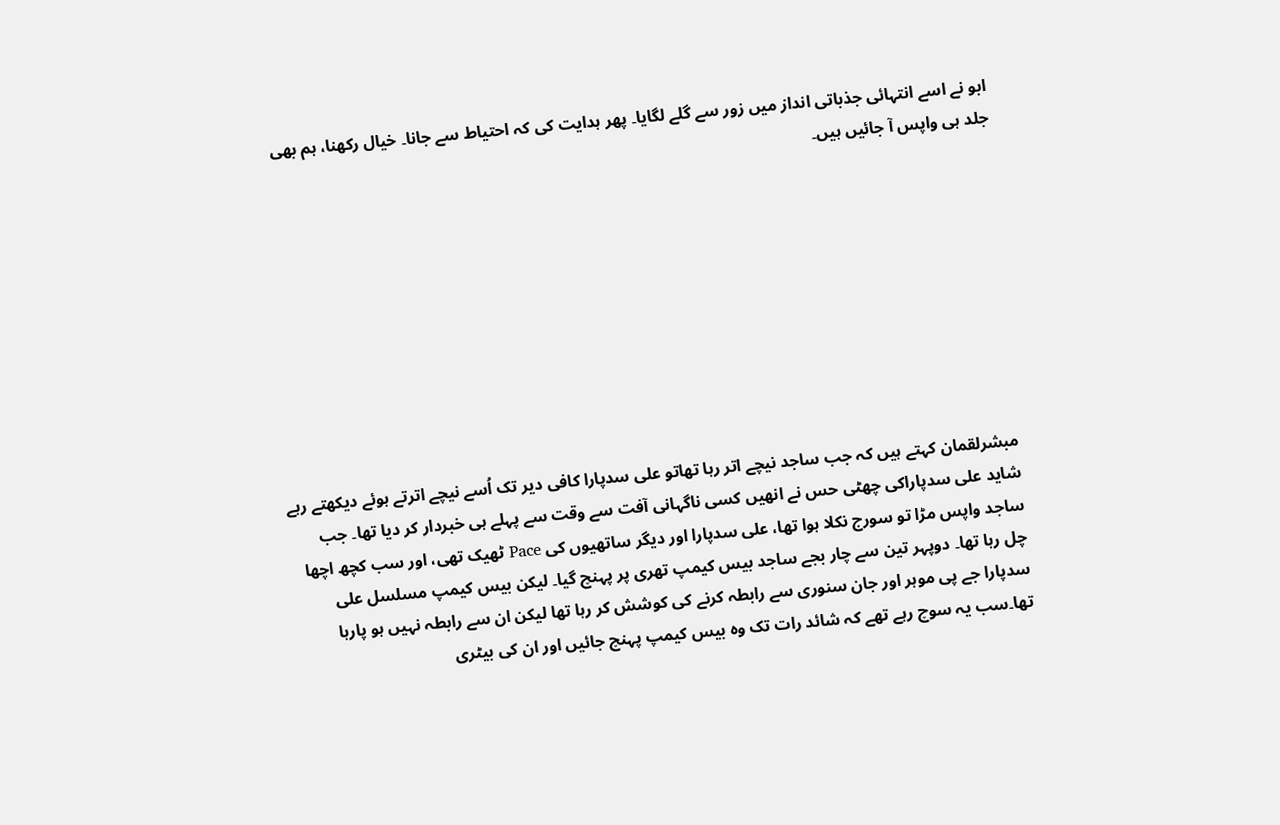ابو نے اسے انتہائی جذباتی انداز میں زور سے گلے لگایا۔ پھر ہدایت کی کہ احتیاط سے جانا۔ خیال رکھنا، ہم بھی جلد ہی واپس آ جائیں ہیں۔









مبشرلقمان کہتے ہیں کہ جب ساجد نیچے اتر رہا تھاتو علی سدپارا کافی دیر تک اُسے نیچے اترتے ہوئے دیکھتے رہے شاید علی سدپاراکی چھٹی حس نے انھیں کسی ناگہانی آفت سے وقت سے پہلے ہی خبردار کر دیا تھا۔ جب ساجد واپس مڑا تو سورج نکلا ہوا تھا، علی سدپارا اور دیگر ساتھیوں کی Pace ٹھیک تھی، اور سب کچھ اچھا چل رہا تھا۔ دوپہر تین سے چار بجے ساجد بیس کیمپ تھری پر پہنچ گیا۔ لیکن بیس کیمپ مسلسل علی سدپارا جے پی موہر اور جان سنوری سے رابطہ کرنے کی کوشش کر رہا تھا لیکن ان سے رابطہ نہیں ہو پارہا تھا۔سب یہ سوچ رہے تھے کہ شائد رات تک وہ بیس کیمپ پہنچ جائیں اور ان کی بیٹری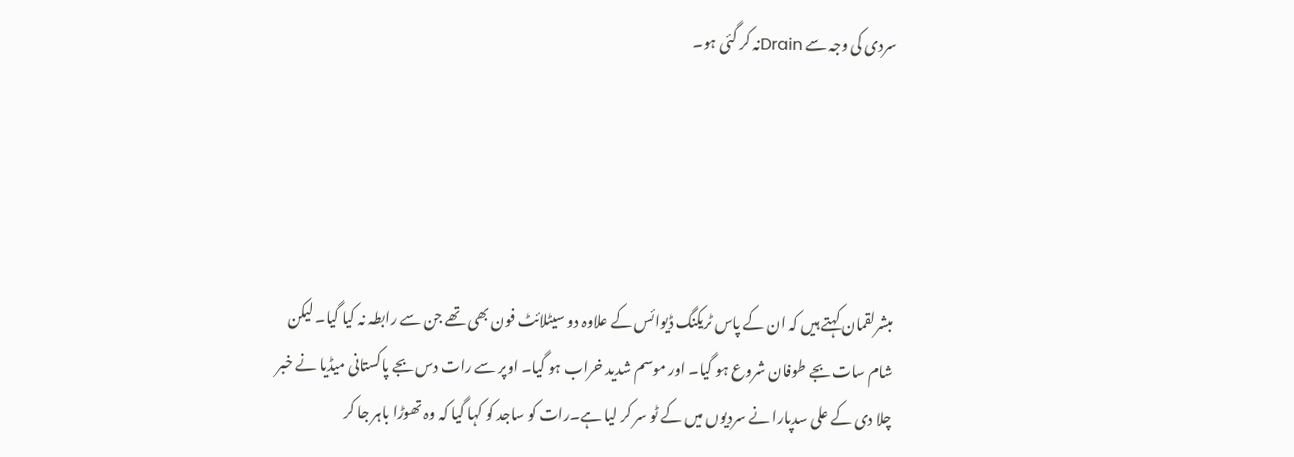سردی کی وجہ سے Drainنہ کر گئی ہو۔





مبشرلقمان کہتے ہیں کہ ان کے پاس ٹریکنگ ڈیوائس کے علاوہ دو سیٹلائٹ فون بھی تھے جن سے رابطہ نہ کیا گیا۔ لیکن شام سات بجے طوفان شروع ہو گیا۔ اور موسم شدید خراب ہو گیا۔ اوپر سے رات دس بجے پاکستانی میڈیا نے خبر چلا دی کے علی سدپارا نے سردیوں میں کے ٹو سر کر لیا ہے۔رات کو ساجد کو کہا گیا کہ وہ تھوڑا باہر جا کر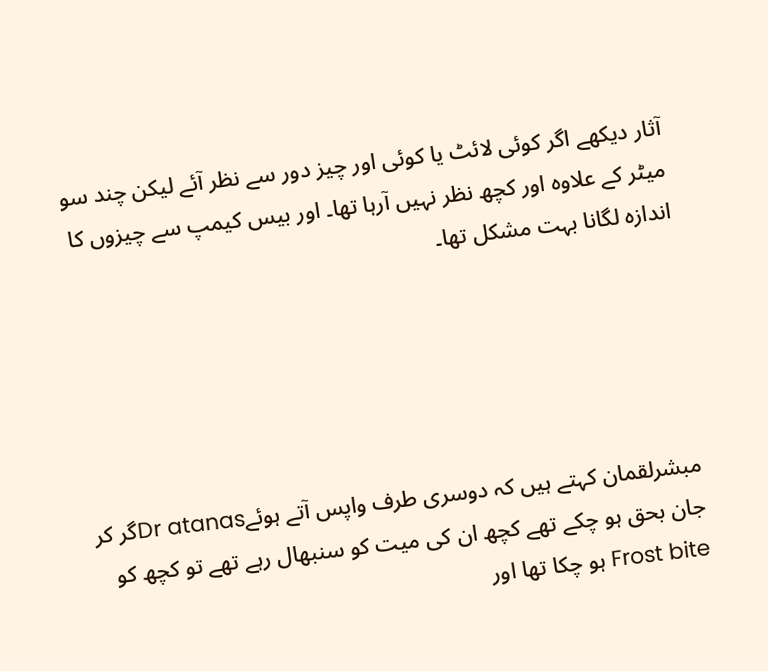آثار دیکھے اگر کوئی لائٹ یا کوئی اور چیز دور سے نظر آئے لیکن چند سو میٹر کے علاوہ اور کچھ نظر نہیں آرہا تھا۔ اور بیس کیمپ سے چیزوں کا اندازہ لگانا بہت مشکل تھا۔





مبشرلقمان کہتے ہیں کہ دوسری طرف واپس آتے ہوئےDr atanasگر کر جان بحق ہو چکے تھے کچھ ان کی میت کو سنبھال رہے تھے تو کچھ کو Frost bite ہو چکا تھا اور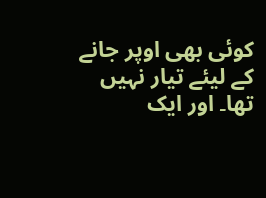کوئی بھی اوپر جانے کے لیئے تیار نہیں تھا۔ اور ایک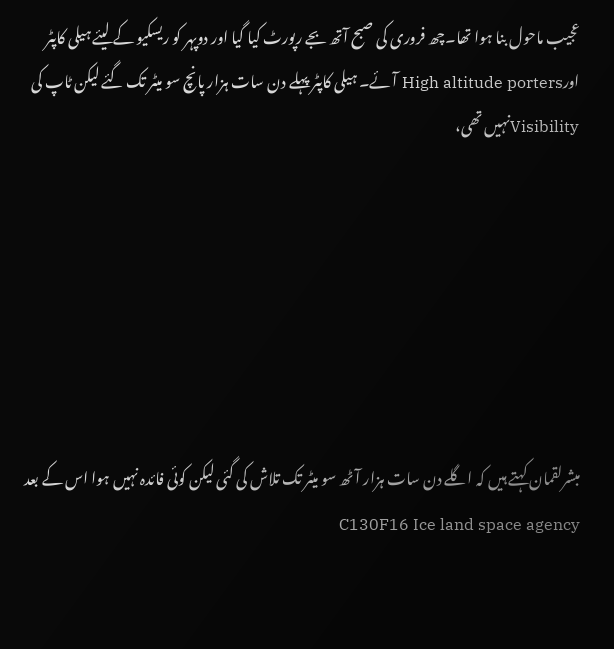عجیب ماحول بنا ہوا تھا۔چھ فروری کی صبح آتھ بجے رپورٹ کیا گیا اور دوپہر کو ریسکیو کے لیئے ہیلی کاپٹر اورHigh altitude porters آئے۔ ہیلی کاپٹر پہلے دن سات ہزار پانچ سو میٹر تک گئے لیکن ٹاپ کی Visibilityنہیں تھی،







مبشرلقمان کہتے ہیں کہ اگلے دن سات ہزار آٹھ سو میٹر تک تلاش کی گئی لیکن کوئی فائدہ نہیں ہوا اس کے بعد C130F16 Ice land space agency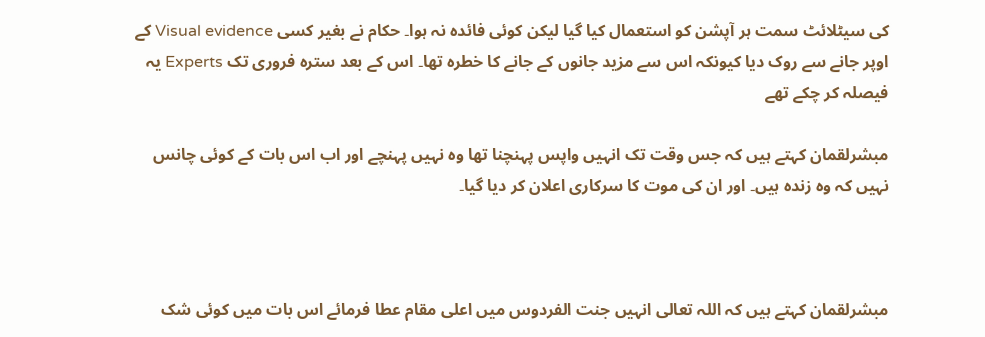کی سیٹلائٹ سمت ہر آپشن کو استعمال کیا گیا لیکن کوئی فائدہ نہ ہوا۔ حکام نے بغیر کسی Visual evidence کے اوپر جانے سے روک دیا کیونکہ اس سے مزید جانوں کے جانے کا خطرہ تھا۔ اس کے بعد سترہ فروری تک Experts یہ فیصلہ کر چکے تھے

مبشرلقمان کہتے ہیں کہ جس وقت تک انہیں واپس پہنچنا تھا وہ نہیں پہنچے اور اب اس بات کے کوئی چانس نہیں کہ وہ زندہ ہیں۔ اور ان کی موت کا سرکاری اعلان کر دیا گیا۔



مبشرلقمان کہتے ہیں کہ اللہ تعالی انہیں جنت الفردوس میں اعلی مقام عطا فرمائے اس بات میں کوئی شک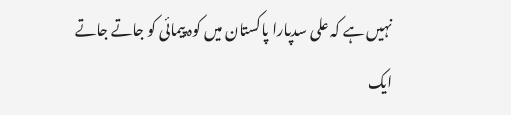نہیں ہے کہ علی سدپارا پاکستان میں کوہ پیمائی کو جاتے جاتے ایک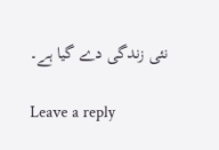نئی زندگی دے گیا ہے۔

Leave a reply